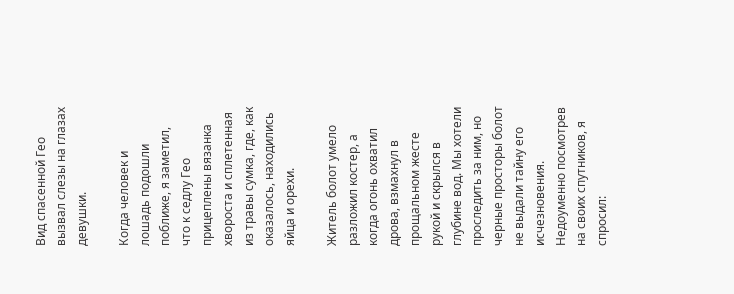Вид спасенной Гео вызвал слезы на глазах девушки.

Когда человек и лошадь подошли поближе, я заметил, что к седлу Гео прицеплены вязанка хвороста и сплетенная из травы сумка, где, как оказалось, находились яйца и орехи.

Житель болот умело разложил костер, а когда огонь охватил дрова, взмахнул в прощальном жесте рукой и скрылся в глубине вод. Мы хотели проследить за ним, но черные просторы болот не выдали тайну его исчезновения. Недоуменно посмотрев на своих спутников, я спросил: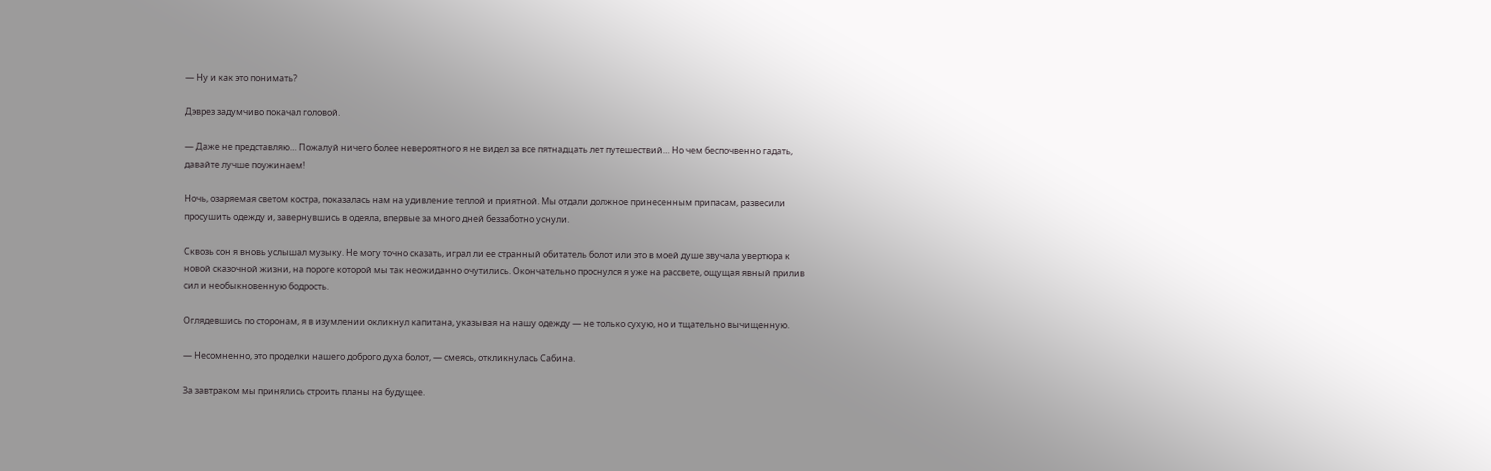— Ну и как это понимать?

Дэврез задумчиво покачал головой.

— Даже не представляю… Пожалуй ничего более невероятного я не видел за все пятнадцать лет путешествий… Но чем беспочвенно гадать, давайте лучше поужинаем!

Ночь, озаряемая светом костра, показалась нам на удивление теплой и приятной. Мы отдали должное принесенным припасам, развесили просушить одежду и, завернувшись в одеяла, впервые за много дней беззаботно уснули.

Сквозь сон я вновь услышал музыку. Не могу точно сказать, играл ли ее странный обитатель болот или это в моей душе звучала увертюра к новой сказочной жизни, на пороге которой мы так неожиданно очутились. Окончательно проснулся я уже на рассвете, ощущая явный прилив сил и необыкновенную бодрость.

Оглядевшись по сторонам, я в изумлении окликнул капитана, указывая на нашу одежду — не только сухую, но и тщательно вычищенную.

— Несомненно, это проделки нашего доброго духа болот, — смеясь, откликнулась Сабина.

За завтраком мы принялись строить планы на будущее.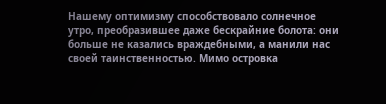Нашему оптимизму способствовало солнечное утро, преобразившее даже бескрайние болота: они больше не казались враждебными, а манили нас своей таинственностью. Мимо островка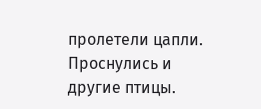пролетели цапли. Проснулись и другие птицы.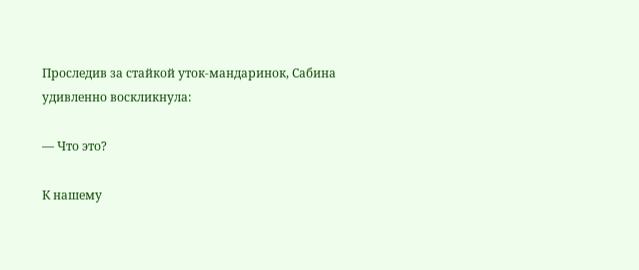Проследив за стайкой уток-мандаринок, Сабина удивленно воскликнула:

— Что это?

К нашему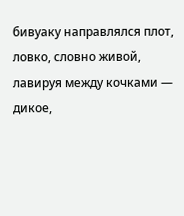бивуаку направлялся плот, ловко, словно живой, лавируя между кочками — дикое,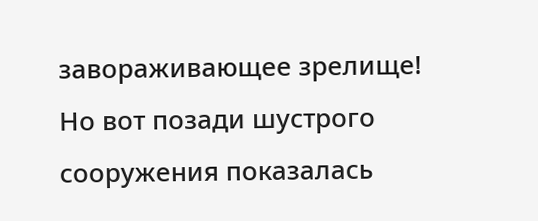завораживающее зрелище! Но вот позади шустрого сооружения показалась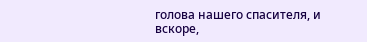голова нашего спасителя, и вскоре,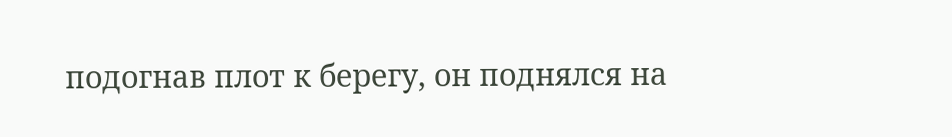подогнав плот к берегу, он поднялся на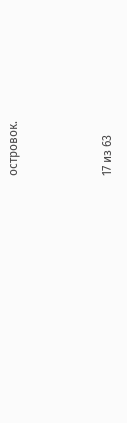островок.



17 из 63